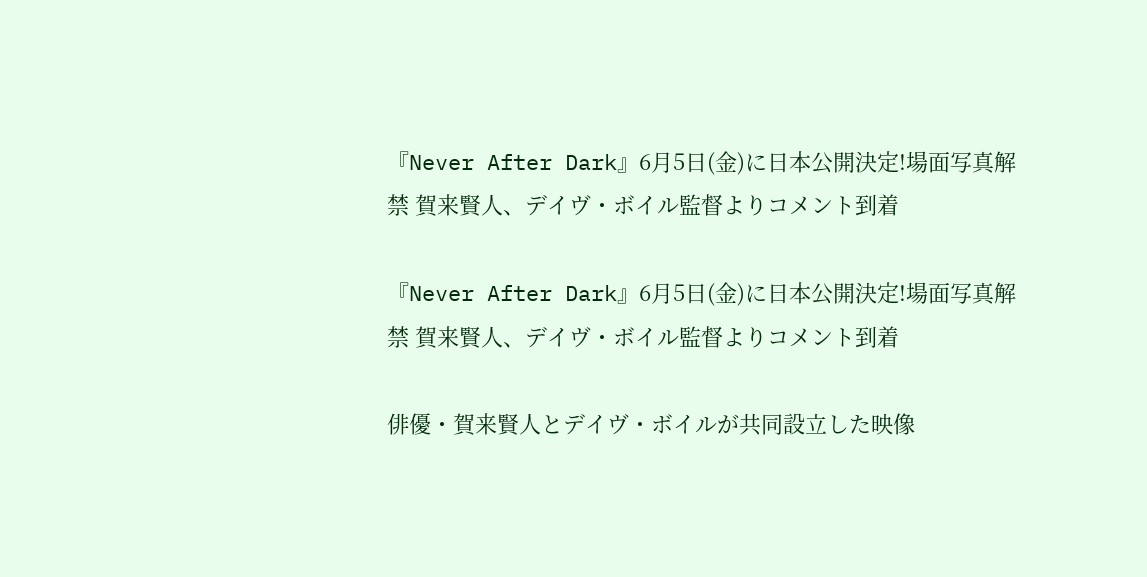『Never After Dark』6月5日(金)に日本公開決定!場面写真解禁 賀来賢人、デイヴ・ボイル監督よりコメント到着

『Never After Dark』6月5日(金)に日本公開決定!場面写真解禁 賀来賢人、デイヴ・ボイル監督よりコメント到着

俳優・賀来賢人とデイヴ・ボイルが共同設立した映像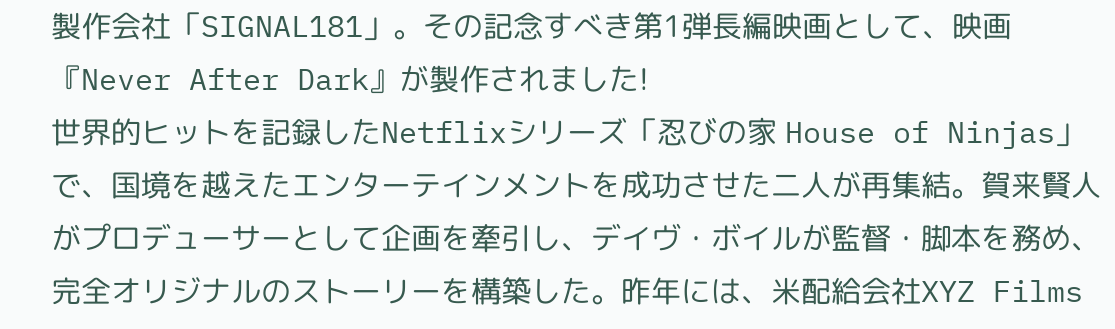製作会社「SIGNAL181」。その記念すべき第1弾長編映画として、映画『Never After Dark』が製作されました!
世界的ヒットを記録したNetflixシリーズ「忍びの家 House of Ninjas」で、国境を越えたエンターテインメントを成功させた二人が再集結。賀来賢人がプロデューサーとして企画を牽引し、デイヴ・ボイルが監督・脚本を務め、完全オリジナルのストーリーを構築した。昨年には、米配給会社XYZ Films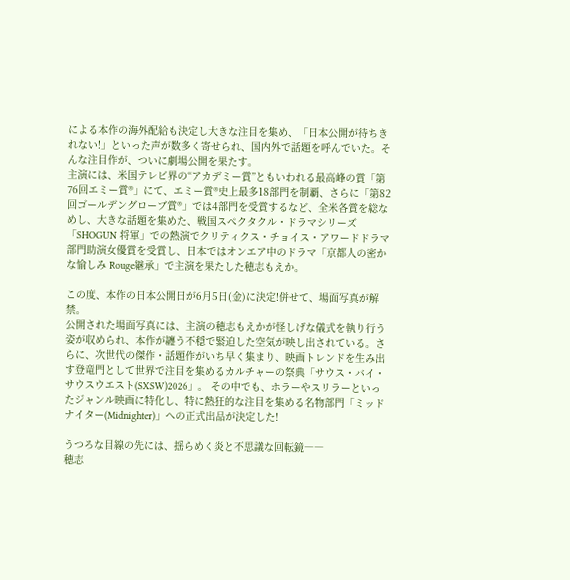による本作の海外配給も決定し大きな注目を集め、「日本公開が待ちきれない!」といった声が数多く寄せられ、国内外で話題を呼んでいた。そんな注目作が、ついに劇場公開を果たす。
主演には、米国テレビ界の“アカデミー賞”ともいわれる最高峰の賞「第76回エミー賞®」にて、エミー賞®史上最多18部門を制覇、さらに「第82回ゴールデングローブ賞®」では4部門を受賞するなど、全米各賞を総なめし、大きな話題を集めた、戦国スペクタクル・ドラマシリーズ「SHOGUN 将軍」での熱演でクリティクス・チョイス・アワードドラマ部門助演女優賞を受賞し、日本ではオンエア中のドラマ「京都人の密かな愉しみ Rouge継承」で主演を果たした穂志もえか。

この度、本作の日本公開日が6月5日(金)に決定!併せて、場面写真が解禁。
公開された場面写真には、主演の穂志もえかが怪しげな儀式を執り行う姿が収められ、本作が纏う不穏で緊迫した空気が映し出されている。さらに、次世代の傑作・話題作がいち早く集まり、映画トレンドを生み出す登竜門として世界で注目を集めるカルチャーの祭典「サウス・バイ・サウスウエスト(SXSW)2026」。 その中でも、ホラーやスリラーといったジャンル映画に特化し、特に熱狂的な注目を集める名物部門「ミッドナイター(Midnighter)」への正式出品が決定した!

うつろな目線の先には、揺らめく炎と不思議な回転鏡――
穂志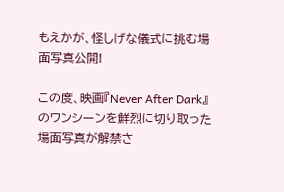もえかが、怪しげな儀式に挑む場面写真公開!

この度、映画『Never After Dark』のワンシーンを鮮烈に切り取った場面写真が解禁さ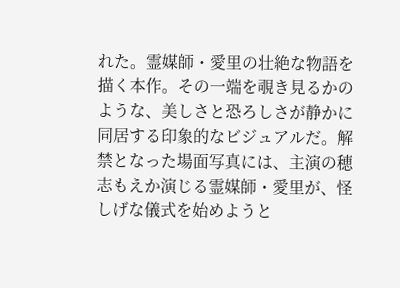れた。霊媒師・愛里の壮絶な物語を描く本作。その一端を覗き見るかのような、美しさと恐ろしさが静かに同居する印象的なビジュアルだ。解禁となった場面写真には、主演の穂志もえか演じる霊媒師・愛里が、怪しげな儀式を始めようと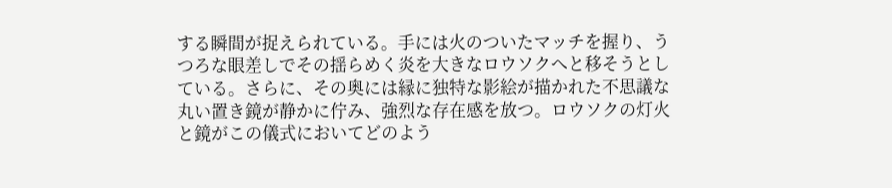する瞬間が捉えられている。手には火のついたマッチを握り、うつろな眼差しでその揺らめく炎を大きなロウソクへと移そうとしている。さらに、その奥には縁に独特な影絵が描かれた不思議な丸い置き鏡が静かに佇み、強烈な存在感を放つ。ロウソクの灯火と鏡がこの儀式においてどのよう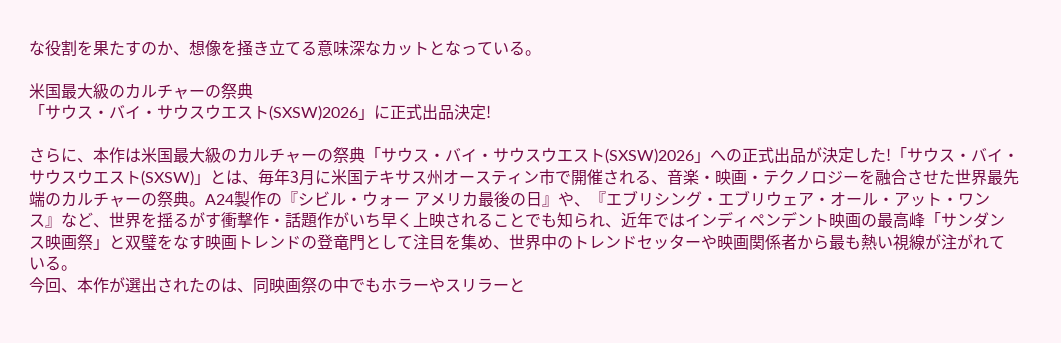な役割を果たすのか、想像を掻き立てる意味深なカットとなっている。

米国最大級のカルチャーの祭典
「サウス・バイ・サウスウエスト(SXSW)2026」に正式出品決定!

さらに、本作は米国最大級のカルチャーの祭典「サウス・バイ・サウスウエスト(SXSW)2026」への正式出品が決定した!「サウス・バイ・サウスウエスト(SXSW)」とは、毎年3月に米国テキサス州オースティン市で開催される、音楽・映画・テクノロジーを融合させた世界最先端のカルチャーの祭典。A24製作の『シビル・ウォー アメリカ最後の日』や、『エブリシング・エブリウェア・オール・アット・ワンス』など、世界を揺るがす衝撃作・話題作がいち早く上映されることでも知られ、近年ではインディペンデント映画の最高峰「サンダンス映画祭」と双璧をなす映画トレンドの登竜門として注目を集め、世界中のトレンドセッターや映画関係者から最も熱い視線が注がれている。
今回、本作が選出されたのは、同映画祭の中でもホラーやスリラーと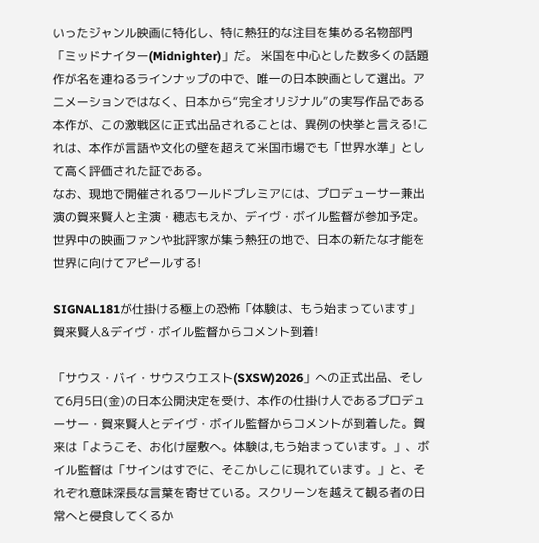いったジャンル映画に特化し、特に熱狂的な注目を集める名物部門「ミッドナイター(Midnighter)」だ。 米国を中心とした数多くの話題作が名を連ねるラインナップの中で、唯一の日本映画として選出。アニメーションではなく、日本から“完全オリジナル”の実写作品である本作が、この激戦区に正式出品されることは、異例の快挙と言える!これは、本作が言語や文化の壁を超えて米国市場でも「世界水準」として高く評価された証である。
なお、現地で開催されるワールドプレミアには、プロデューサー兼出演の賀来賢人と主演・穂志もえか、デイヴ・ボイル監督が参加予定。世界中の映画ファンや批評家が集う熱狂の地で、日本の新たな才能を世界に向けてアピールする!

SIGNAL181が仕掛ける極上の恐怖「体験は、もう始まっています」
賀来賢人&デイヴ・ボイル監督からコメント到着!

「サウス・バイ・サウスウエスト(SXSW)2026」への正式出品、そして6月5日(金)の日本公開決定を受け、本作の仕掛け人であるプロデューサー・賀来賢人とデイヴ・ボイル監督からコメントが到着した。賀来は「ようこそ、お化け屋敷へ。体験は,もう始まっています。」、ボイル監督は「サインはすでに、そこかしこに現れています。」と、それぞれ意味深長な言葉を寄せている。スクリーンを越えて観る者の日常へと侵食してくるか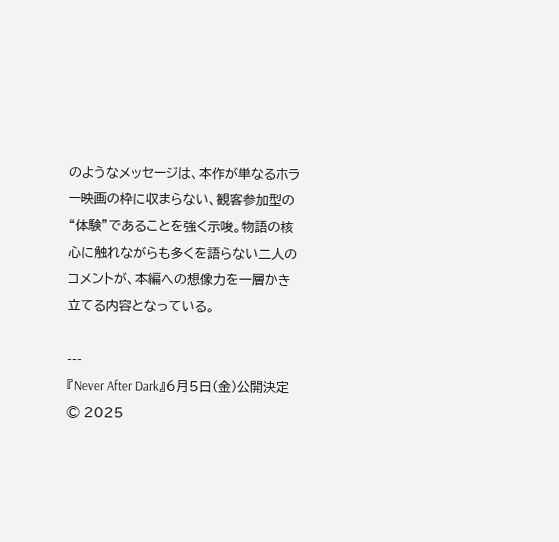のようなメッセージは、本作が単なるホラー映画の枠に収まらない、観客参加型の“体験”であることを強く示唆。物語の核心に触れながらも多くを語らない二人のコメントが、本編への想像力を一層かき立てる内容となっている。

---
『Never After Dark』6月5日(金)公開決定
© 2025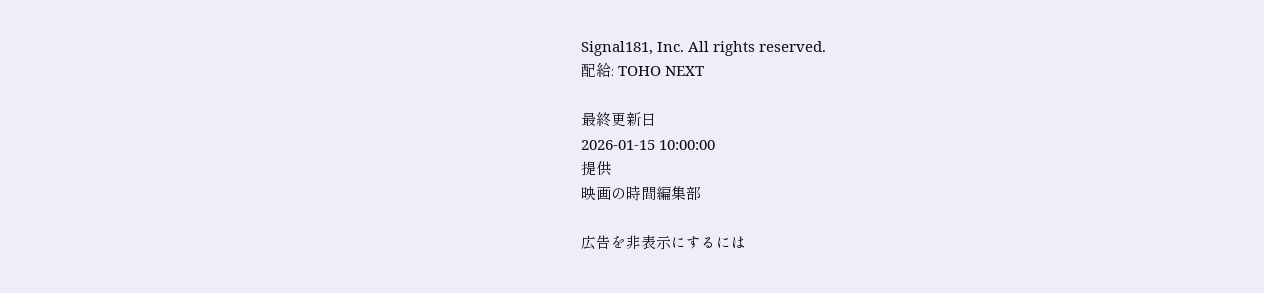Signal181, Inc. All rights reserved.
配給: TOHO NEXT

最終更新日
2026-01-15 10:00:00
提供
映画の時間編集部

広告を非表示にするには